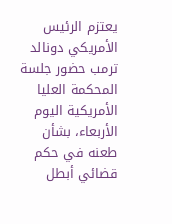يعتزم الرئيس الأمريكي دونالد ترمب حضور جلسة المحكمة العليا الأمريكية اليوم الأربعاء، بشأن طعنه في حكم قضائي أبطل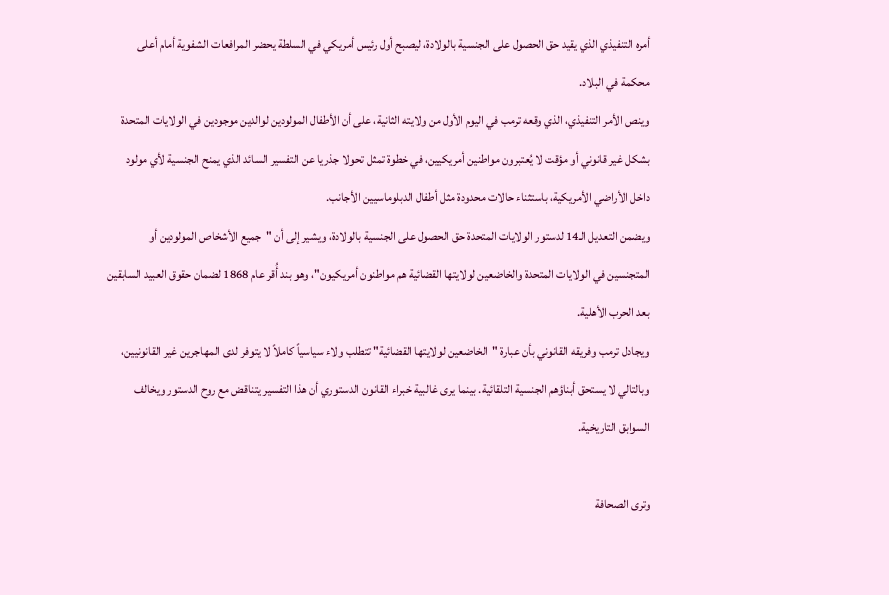أمره التنفيذي الذي يقيد حق الحصول على الجنسية بالولادة، ليصبح أول رئيس أمريكي في السلطة يحضر المرافعات الشفوية أمام أعلى محكمة في البلاد.
وينص الأمر التنفيذي، الذي وقعه ترمب في اليوم الأول من ولايته الثانية، على أن الأطفال المولودين لوالدين موجودين في الولايات المتحدة بشكل غير قانوني أو مؤقت لا يُعتبرون مواطنين أمريكيين، في خطوة تمثل تحولا جذريا عن التفسير السائد الذي يمنح الجنسية لأي مولود داخل الأراضي الأمريكية، باستثناء حالات محدودة مثل أطفال الدبلوماسيين الأجانب.
ويضمن التعديل الـ14 لدستور الولايات المتحدة حق الحصول على الجنسية بالولادة، ويشير إلى أن "جميع الأشخاص المولودين أو المتجنسين في الولايات المتحدة والخاضعين لولايتها القضائية هم مواطنون أمريكيون"، وهو بند أُقر عام 1868 لضمان حقوق العبيد السابقين بعد الحرب الأهلية.
ويجادل ترمب وفريقه القانوني بأن عبارة "الخاضعين لولايتها القضائية" تتطلب ولاء سياسياً كاملاً لا يتوفر لدى المهاجرين غير القانونيين، وبالتالي لا يستحق أبناؤهم الجنسية التلقائية. بينما يرى غالبية خبراء القانون الدستوري أن هذا التفسير يتناقض مع روح الدستور ويخالف السوابق التاريخية.

وترى الصحافة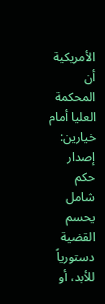الأمريكية أن المحكمة العليا أمام خيارين: إصدار حكم شامل يحسم القضية دستورياً للأبد، أو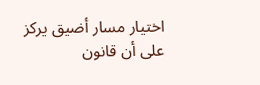اختيار مسار أضيق يركز على أن قانون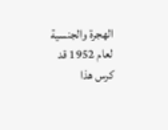الهجرة والجنسية لعام 1952 قد كرس هذا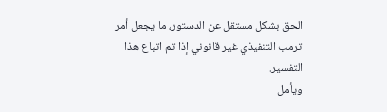الحق بشكل مستقل عن الدستور، ما يجعل أمر ترمب التنفيذي غير قانوني إذا تم اتباع هذا التفسير.
ويأمل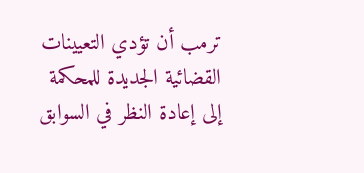ترمب أن تؤدي التعيينات القضائية الجديدة للمحكمة إلى إعادة النظر في السوابق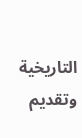التاريخية وتقديم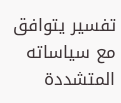تفسير يتوافق مع سياساته المتشددة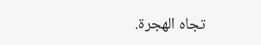تجاه الهجرة.